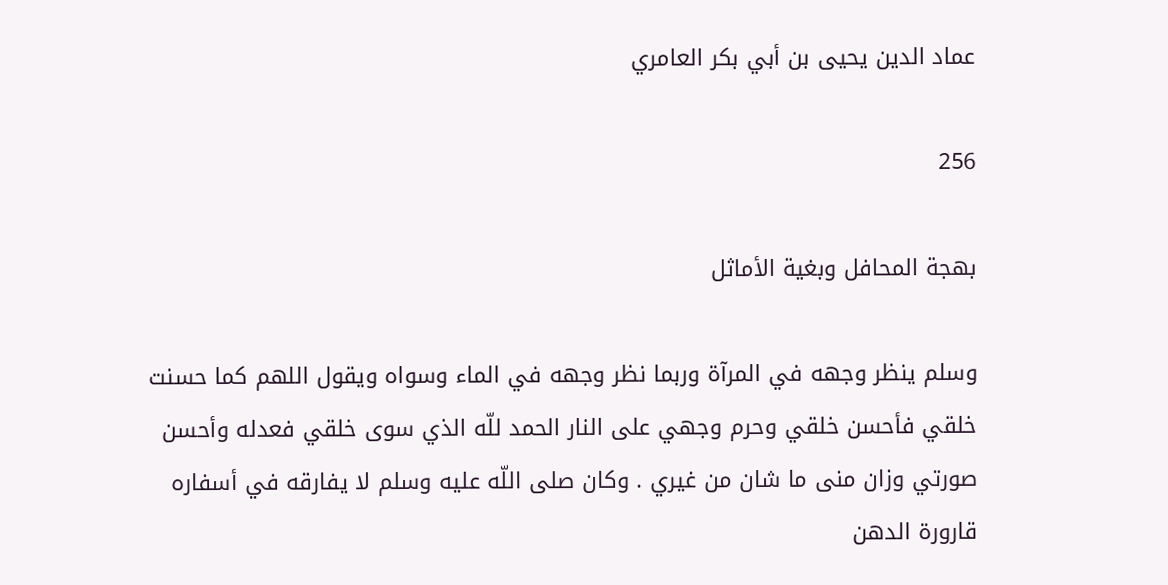عماد الدين يحيى بن أبي بكر العامري

256

بهجة المحافل وبغية الأماثل

وسلم ينظر وجهه في المرآة وربما نظر وجهه في الماء وسواه ويقول اللهم كما حسنت خلقي فأحسن خلقي وحرم وجهي على النار الحمد للّه الذي سوى خلقي فعدله وأحسن صورتي وزان منى ما شان من غيري . وكان صلى اللّه عليه وسلم لا يفارقه في أسفاره قارورة الدهن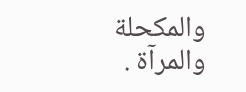والمكحلة والمرآة .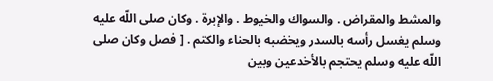والمشط والمقراض . والسواك والخيوط . والإبرة . وكان صلى اللّه عليه وسلم يغسل رأسه بالسدر ويخضبه بالحناء والكتم . [ فصل وكان صلى اللّه عليه وسلم يحتجم بالأخدعين وبين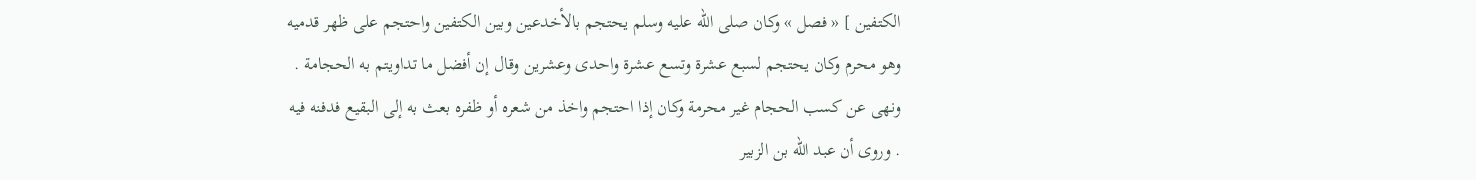الكتفين ] « فصل » وكان صلى اللّه عليه وسلم يحتجم بالأخدعين وبين الكتفين واحتجم على ظهر قدميه وهو محرم وكان يحتجم لسبع عشرة وتسع عشرة واحدى وعشرين وقال إن أفضل ما تداويتم به الحجامة . ونهى عن كسب الحجام غير محرمة وكان إذا احتجم واخذ من شعره أو ظفره بعث به إلى البقيع فدفنه فيه . وروى أن عبد اللّه بن الزبير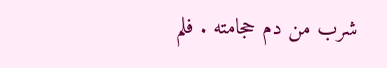شرب من دم حجامته . فلم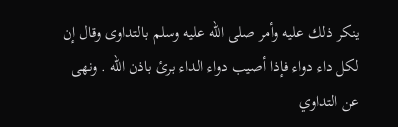ينكر ذلك عليه وأمر صلى اللّه عليه وسلم بالتداوى وقال إن لكل داء دواء فإذا أصيب دواء الداء برئ باذن اللّه . ونهى عن التداوي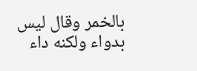بالخمر وقال ليس بدواء ولكنه داء